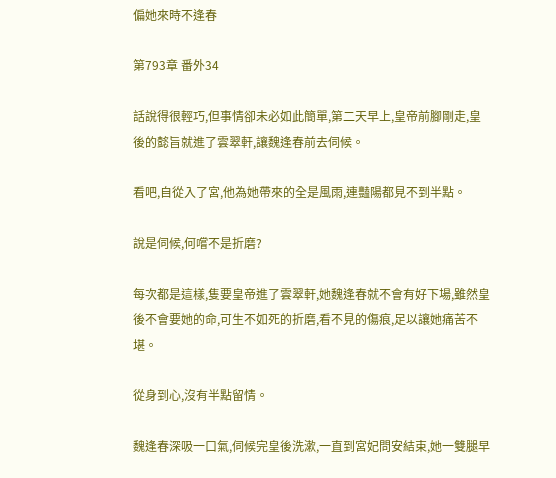偏她來時不逢春

第793章 番外34

話說得很輕巧,但事情卻未必如此簡單,第二天早上,皇帝前腳剛走,皇後的懿旨就進了雲翠軒,讓魏逢春前去伺候。

看吧,自從入了宮,他為她帶來的全是風雨,連豔陽都見不到半點。

說是伺候,何嚐不是折磨?

每次都是這樣,隻要皇帝進了雲翠軒,她魏逢春就不會有好下場,雖然皇後不會要她的命,可生不如死的折磨,看不見的傷痕,足以讓她痛苦不堪。

從身到心,沒有半點留情。

魏逢春深吸一口氣,伺候完皇後洗漱,一直到宮妃問安結束,她一雙腿早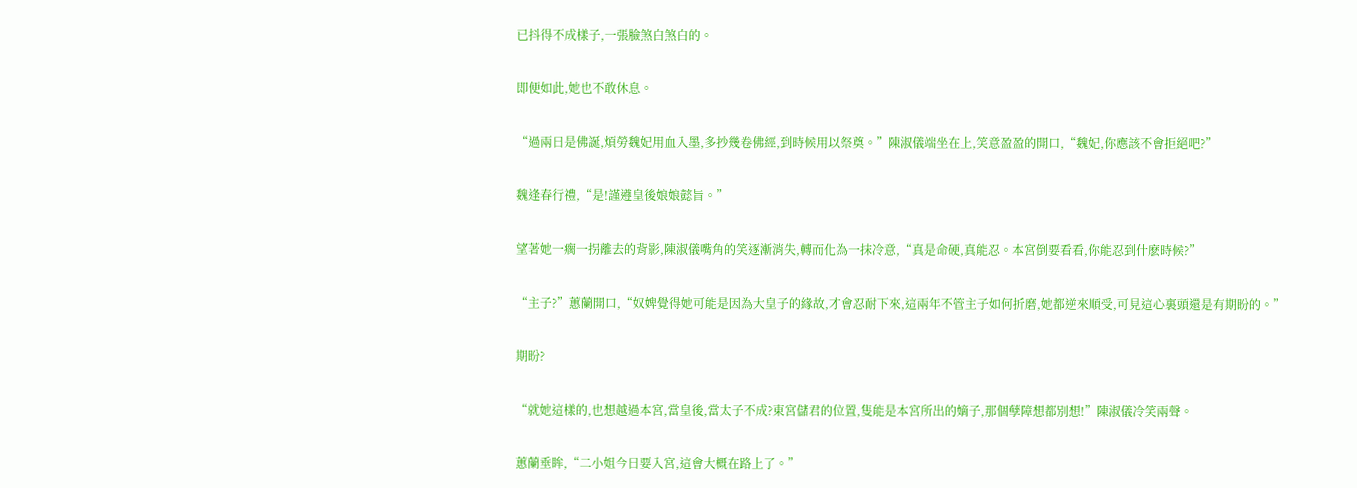已抖得不成樣子,一張臉煞白煞白的。

即便如此,她也不敢休息。

“過兩日是佛誕,煩勞魏妃用血入墨,多抄幾卷佛經,到時候用以祭奠。”陳淑儀端坐在上,笑意盈盈的開口,“魏妃,你應該不會拒絕吧?”

魏逢春行禮,“是!謹遵皇後娘娘懿旨。”

望著她一瘸一拐離去的背影,陳淑儀嘴角的笑逐漸消失,轉而化為一抹冷意,“真是命硬,真能忍。本宮倒要看看,你能忍到什麽時候?”

“主子?”蕙蘭開口,“奴婢覺得她可能是因為大皇子的緣故,才會忍耐下來,這兩年不管主子如何折磨,她都逆來順受,可見這心裏頭還是有期盼的。”

期盼?

“就她這樣的,也想越過本宮,當皇後,當太子不成?東宮儲君的位置,隻能是本宮所出的嫡子,那個孽障想都別想!”陳淑儀冷笑兩聲。

蕙蘭垂眸,“二小姐今日要入宮,這會大概在路上了。”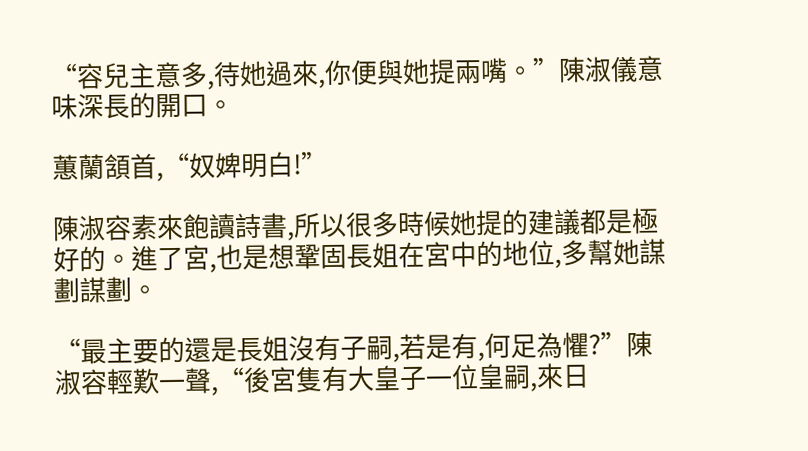“容兒主意多,待她過來,你便與她提兩嘴。”陳淑儀意味深長的開口。

蕙蘭頷首,“奴婢明白!”

陳淑容素來飽讀詩書,所以很多時候她提的建議都是極好的。進了宮,也是想鞏固長姐在宮中的地位,多幫她謀劃謀劃。

“最主要的還是長姐沒有子嗣,若是有,何足為懼?”陳淑容輕歎一聲,“後宮隻有大皇子一位皇嗣,來日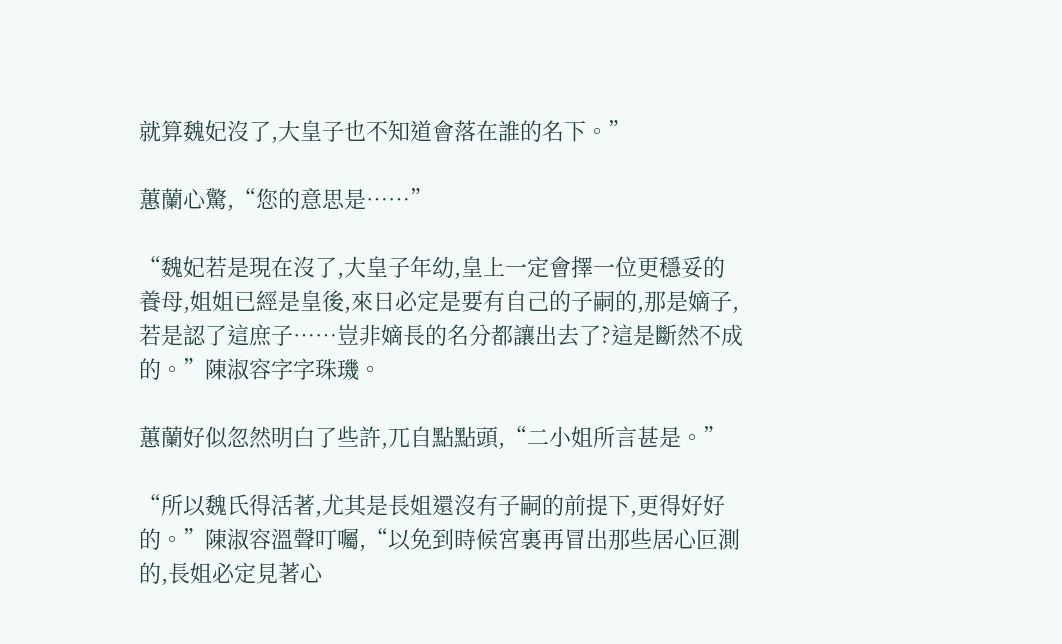就算魏妃沒了,大皇子也不知道會落在誰的名下。”

蕙蘭心驚,“您的意思是……”

“魏妃若是現在沒了,大皇子年幼,皇上一定會擇一位更穩妥的養母,姐姐已經是皇後,來日必定是要有自己的子嗣的,那是嫡子,若是認了這庶子……豈非嫡長的名分都讓出去了?這是斷然不成的。”陳淑容字字珠璣。

蕙蘭好似忽然明白了些許,兀自點點頭,“二小姐所言甚是。”

“所以魏氏得活著,尤其是長姐還沒有子嗣的前提下,更得好好的。”陳淑容溫聲叮囑,“以免到時候宮裏再冒出那些居心叵測的,長姐必定見著心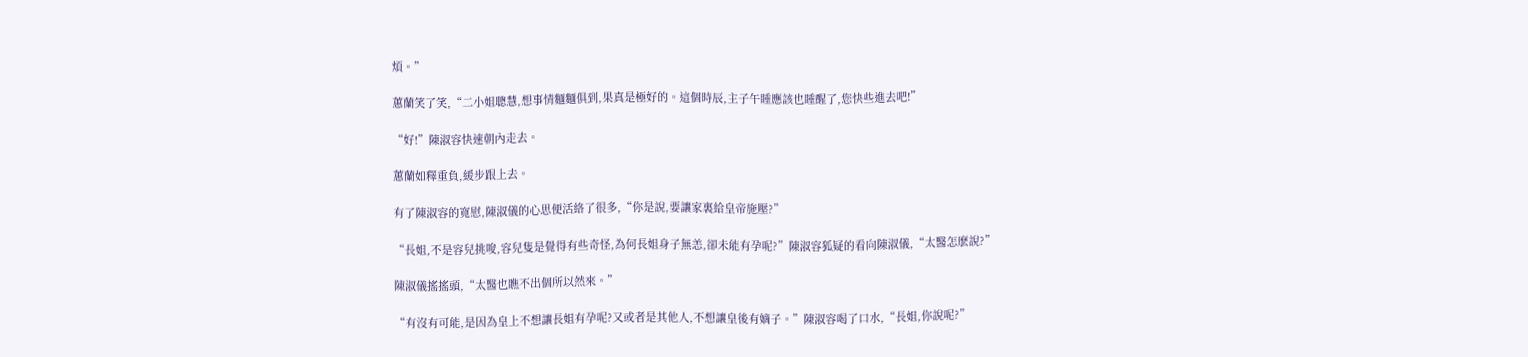煩。”

蕙蘭笑了笑,“二小姐聰慧,想事情麵麵俱到,果真是極好的。這個時辰,主子午睡應該也睡醒了,您快些進去吧!”

“好!”陳淑容快速朝內走去。

蕙蘭如釋重負,緩步跟上去。

有了陳淑容的寬慰,陳淑儀的心思便活絡了很多,“你是說,要讓家裏給皇帝施壓?”

“長姐,不是容兒挑唆,容兒隻是覺得有些奇怪,為何長姐身子無恙,卻未能有孕呢?”陳淑容狐疑的看向陳淑儀,“太醫怎麽說?”

陳淑儀搖搖頭,“太醫也瞧不出個所以然來。”

“有沒有可能,是因為皇上不想讓長姐有孕呢?又或者是其他人,不想讓皇後有嫡子。”陳淑容喝了口水,“長姐,你說呢?”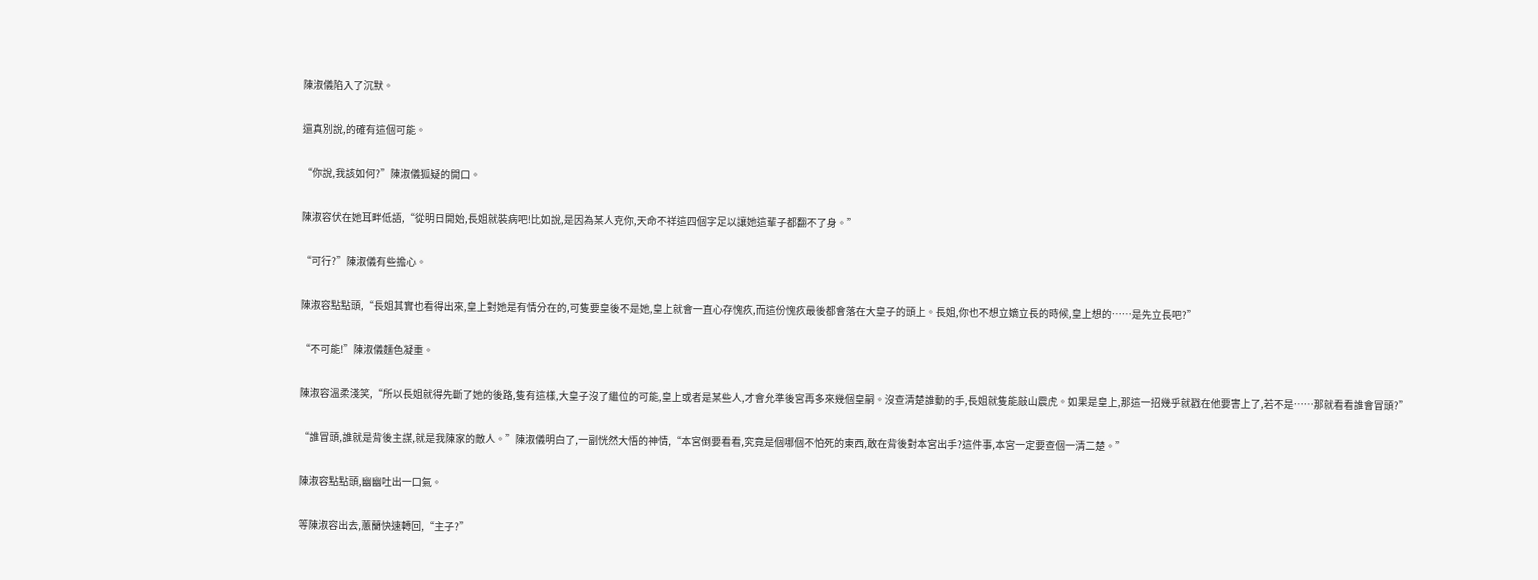陳淑儀陷入了沉默。

還真別說,的確有這個可能。

“你說,我該如何?”陳淑儀狐疑的開口。

陳淑容伏在她耳畔低語,“從明日開始,長姐就裝病吧!比如說,是因為某人克你,天命不祥這四個字足以讓她這輩子都翻不了身。”

“可行?”陳淑儀有些擔心。

陳淑容點點頭,“長姐其實也看得出來,皇上對她是有情分在的,可隻要皇後不是她,皇上就會一直心存愧疚,而這份愧疚最後都會落在大皇子的頭上。長姐,你也不想立嫡立長的時候,皇上想的……是先立長吧?”

“不可能!”陳淑儀麵色凝重。

陳淑容溫柔淺笑,“所以長姐就得先斷了她的後路,隻有這樣,大皇子沒了繼位的可能,皇上或者是某些人,才會允準後宮再多來幾個皇嗣。沒查清楚誰動的手,長姐就隻能敲山震虎。如果是皇上,那這一招幾乎就戳在他要害上了,若不是……那就看看誰會冒頭?”

“誰冒頭,誰就是背後主謀,就是我陳家的敵人。”陳淑儀明白了,一副恍然大悟的神情,“本宮倒要看看,究竟是個哪個不怕死的東西,敢在背後對本宮出手?這件事,本宮一定要查個一清二楚。”

陳淑容點點頭,幽幽吐出一口氣。

等陳淑容出去,蕙蘭快速轉回,“主子?”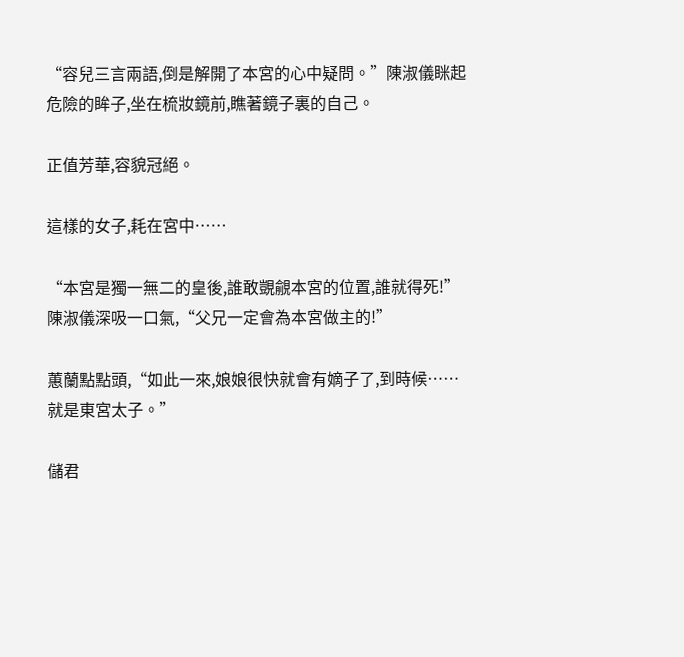“容兒三言兩語,倒是解開了本宮的心中疑問。”陳淑儀眯起危險的眸子,坐在梳妝鏡前,瞧著鏡子裏的自己。

正值芳華,容貌冠絕。

這樣的女子,耗在宮中……

“本宮是獨一無二的皇後,誰敢覬覦本宮的位置,誰就得死!”陳淑儀深吸一口氣,“父兄一定會為本宮做主的!”

蕙蘭點點頭,“如此一來,娘娘很快就會有嫡子了,到時候……就是東宮太子。”

儲君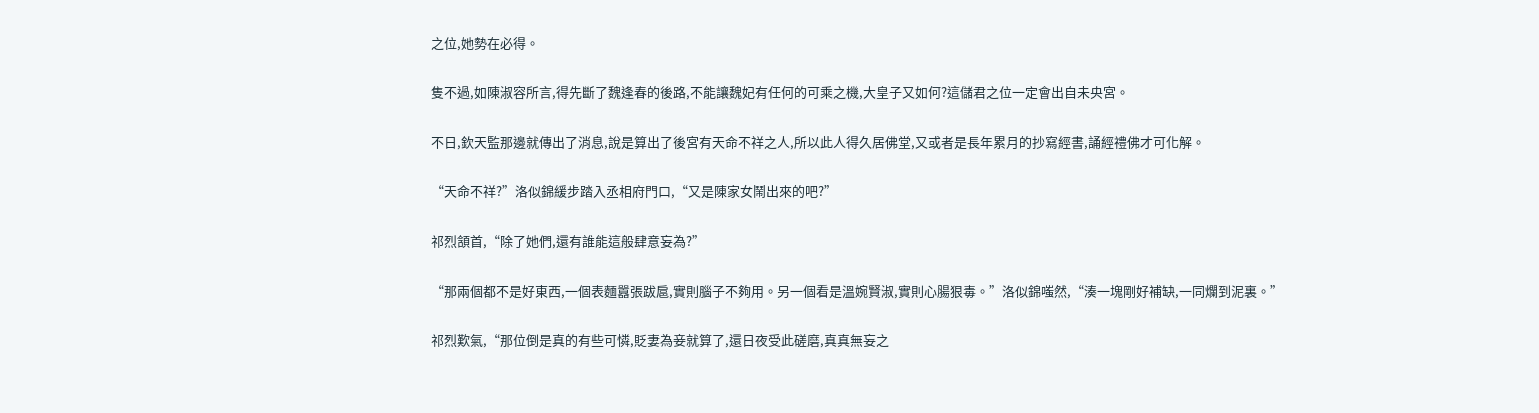之位,她勢在必得。

隻不過,如陳淑容所言,得先斷了魏逢春的後路,不能讓魏妃有任何的可乘之機,大皇子又如何?這儲君之位一定會出自未央宮。

不日,欽天監那邊就傳出了消息,說是算出了後宮有天命不祥之人,所以此人得久居佛堂,又或者是長年累月的抄寫經書,誦經禮佛才可化解。

“天命不祥?”洛似錦緩步踏入丞相府門口,“又是陳家女鬧出來的吧?”

祁烈頷首,“除了她們,還有誰能這般肆意妄為?”

“那兩個都不是好東西,一個表麵囂張跋扈,實則腦子不夠用。另一個看是溫婉賢淑,實則心腸狠毒。”洛似錦嗤然,“湊一塊剛好補缺,一同爛到泥裏。”

祁烈歎氣,“那位倒是真的有些可憐,貶妻為妾就算了,還日夜受此磋磨,真真無妄之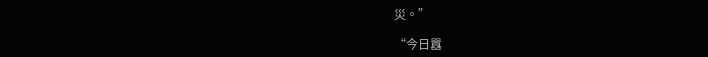災。”

“今日囂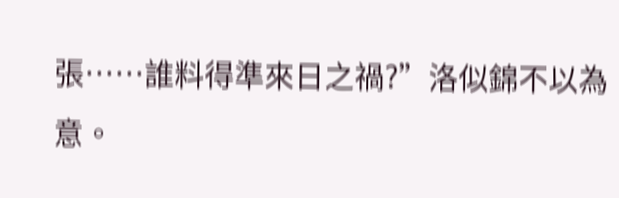張……誰料得準來日之禍?”洛似錦不以為意。